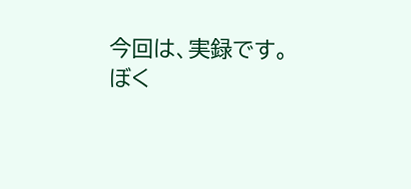今回は、実録です。
ぼく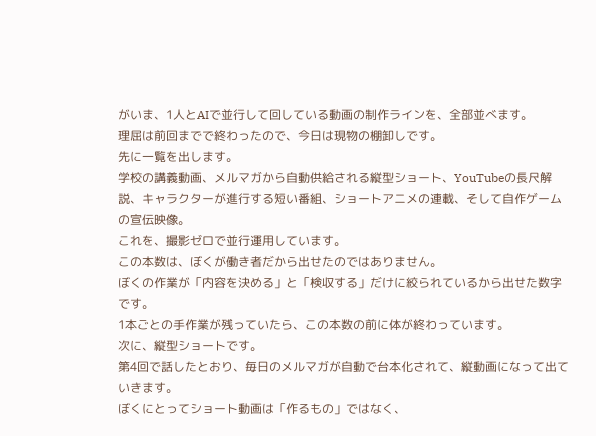がいま、1人とAIで並行して回している動画の制作ラインを、全部並べます。
理屈は前回までで終わったので、今日は現物の棚卸しです。
先に一覧を出します。
学校の講義動画、メルマガから自動供給される縦型ショート、YouTubeの長尺解説、キャラクターが進行する短い番組、ショートアニメの連載、そして自作ゲームの宣伝映像。
これを、撮影ゼロで並行運用しています。
この本数は、ぼくが働き者だから出せたのではありません。
ぼくの作業が「内容を決める」と「検収する」だけに絞られているから出せた数字です。
1本ごとの手作業が残っていたら、この本数の前に体が終わっています。
次に、縦型ショートです。
第4回で話したとおり、毎日のメルマガが自動で台本化されて、縦動画になって出ていきます。
ぼくにとってショート動画は「作るもの」ではなく、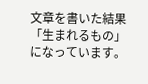文章を書いた結果「生まれるもの」になっています。